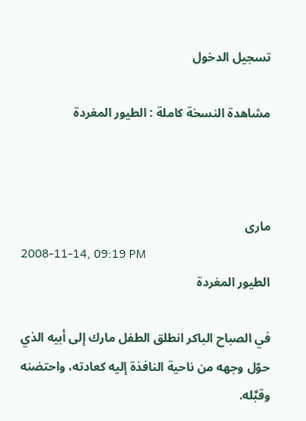تسجيل الدخول

مشاهدة النسخة كاملة : الطيور المغردة



مارى
2008-11-14, 09:19 PM
الطيور المغردة

في الصباح الباكر انطلق الطفل مارك إلى أبيه الذي حوّل وجهه من ناحية النافذة إليه كعادته، واحتضنه وقبَّله.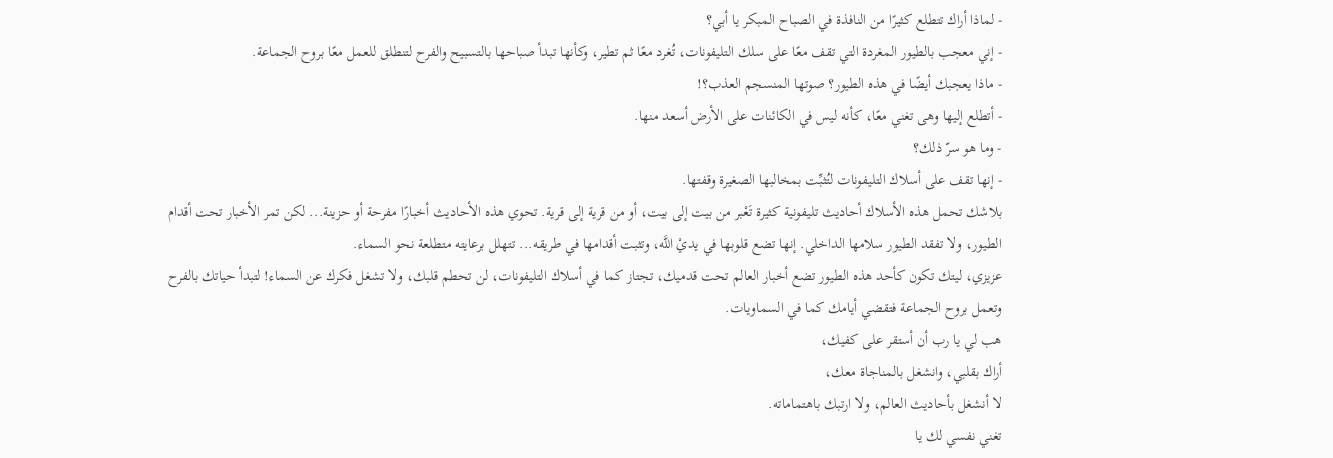- لماذا أراك تتطلع كثيرًا من النافذة في الصباح المبكر يا أبي؟
- إني معجب بالطيور المغردة التي تقف معًا على سلك التليفونات، تُغرد معًا ثم تطير، وكأنها تبدأ صباحها بالتسبيح والفرح لتنطلق للعمل معًا بروح الجماعة.
- ماذا يعجبك أيضًا في هذه الطيور؟ صوتها المنسجم العذب؟!
- أتطلع إليها وهى تغني معًا، كأنه ليس في الكائنات على الأرض أسعد منها.
- وما هو سرّ ذلك؟
- إنها تقف على أسلاك التليفونات لتُثبِّت بمخالبها الصغيرة وقفتها.
بلاشك تحمل هذه الأسلاك أحاديث تليفونية كثيرة تَعْبر من بيت إلى بيت، أو من قرية إلى قرية. تحوي هذه الأحاديث أخبارًا مفرحة أو حزينة... لكن تمر الأخبار تحت أقدام الطيور، ولا تفقد الطيور سلامها الداخلي. إنها تضع قلوبها في يديْ اللَّه، وتثبت أقدامها في طريقه... تتهلل برعايته متطلعة نحو السماء.
عزيزي، ليتك تكون كأحد هذه الطيور تضع أخبار العالم تحت قدميك، تجتاز كما في أسلاك التليفونات، لن تحطم قلبك، ولا تشغل فكرك عن السماء! لتبدأ حياتك بالفرح وتعمل بروح الجماعة فتقضي أيامك كما في السماويات.
هب لي يا رب أن أستقر على كفيك،
أراك بقلبي، وانشغل بالمناجاة معك،
لا أنشغل بأحاديث العالم، ولا ارتبك باهتماماته.
تغني نفسي لك يا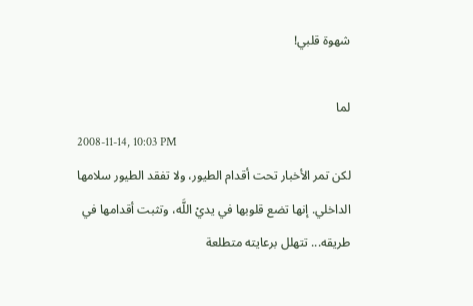شهوة قلبي!

لما
2008-11-14, 10:03 PM
لكن تمر الأخبار تحت أقدام الطيور، ولا تفقد الطيور سلامها الداخلي. إنها تضع قلوبها في يديْ اللَّه، وتثبت أقدامها في طريقه... تتهلل برعايته متطلعة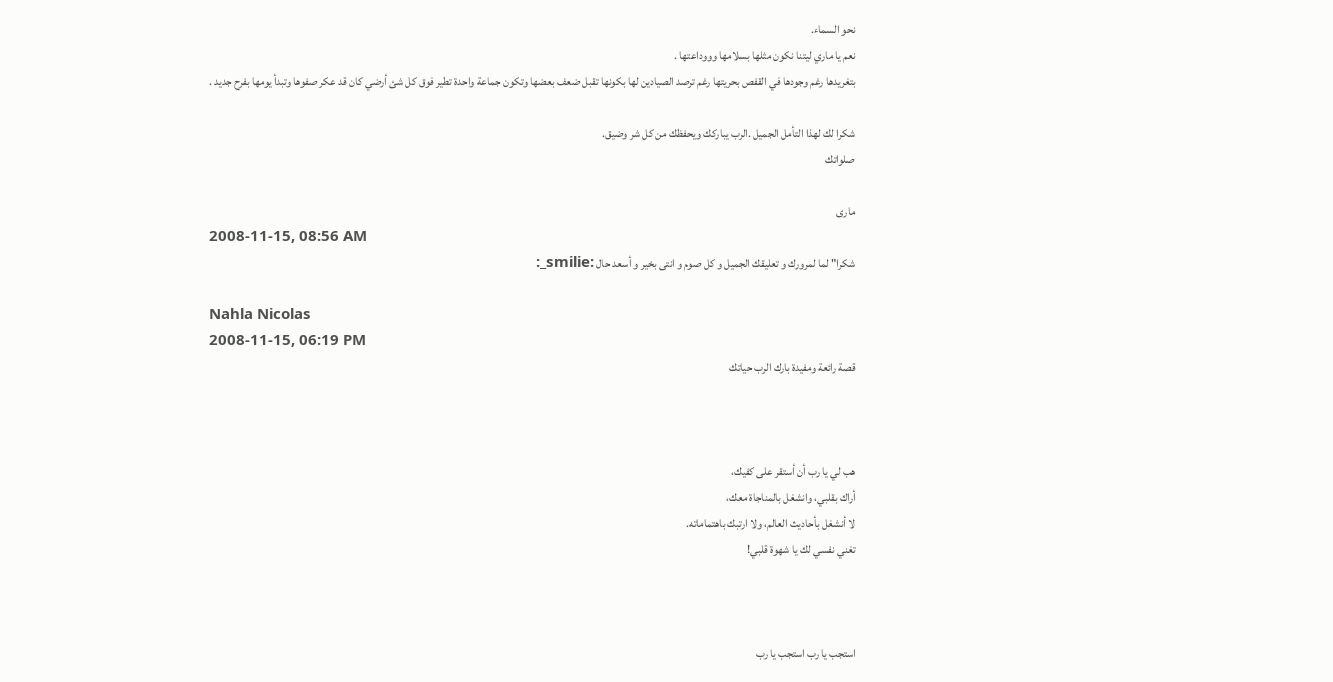نحو السماء.
نعم يا ماري ليتنا نكون مثلها بسلامها وووداعتها .
بتغريدها رغم وجودها في القفص بحريتها رغم ترصد الصيادين لها بكونها تقبل ضعف بعضها وتكون جماعة واحدة تطير فوق كل شئ أرضي كان قد عكر صفوها وتبدأ يومها بفرح جديد .

شكرا لك لهذا التأمل الجميل .الرب يباركك ويحفظك من كل شر وضيق.
صلواتك

مارى
2008-11-15, 08:56 AM
شكرا" لما لمرورك و تعليقك الجميل و كل صوم و انتى بخير و أسعد حال :smilie_:

Nahla Nicolas
2008-11-15, 06:19 PM
قصة رائعة ومفيدة بارك الرب حياتك



هب لي يا رب أن أستقر على كفيك،
أراك بقلبي، وانشغل بالمناجاة معك،
لا أنشغل بأحاديث العالم، ولا ارتبك باهتماماته.
تغني نفسي لك يا شهوة قلبي!



استجب يا رب استجب يا رب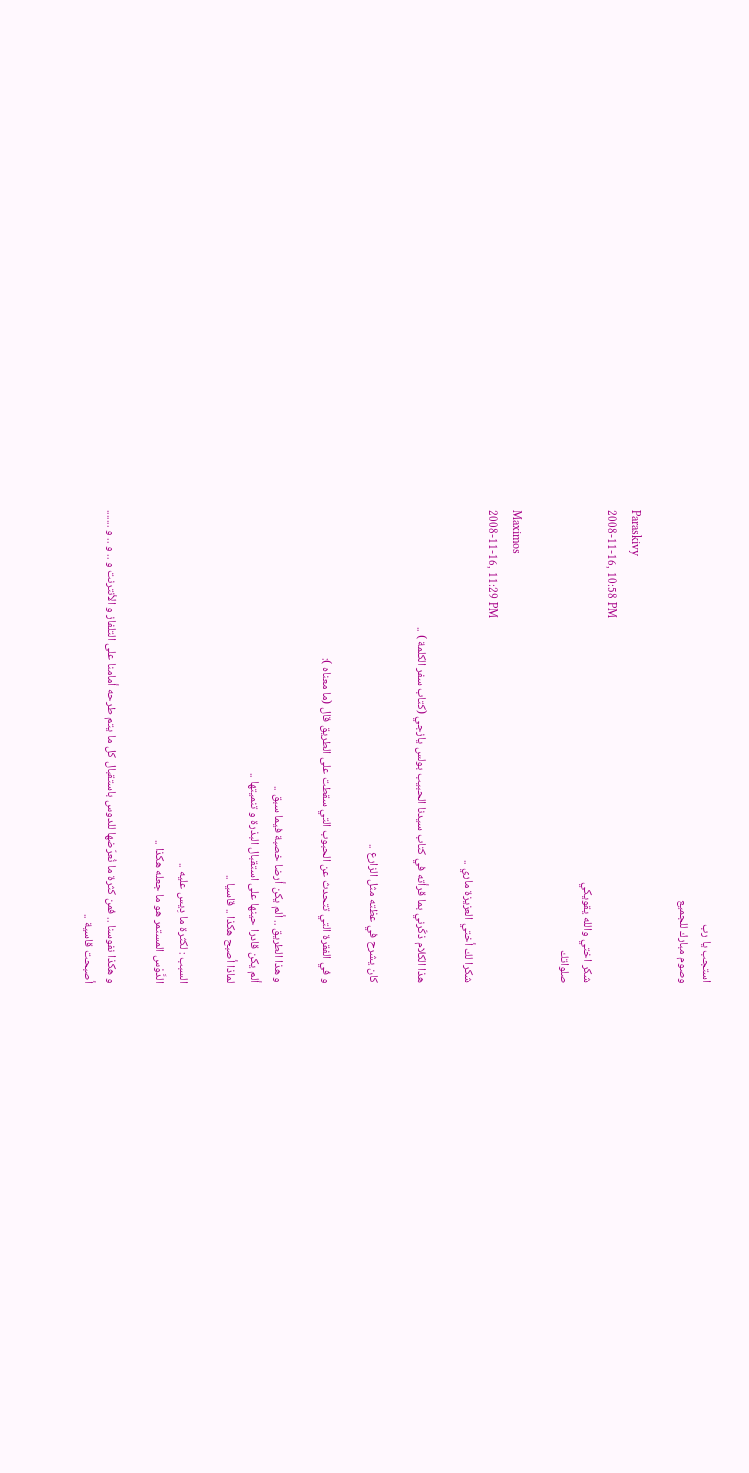استجب يا رب
وصوم مبارك للجميع

Paraskivy
2008-11-16, 10:58 PM
شكر اختي والله يقويكي
صلواتك

Maximos
2008-11-16, 11:29 PM
شكرا لك أختي العزيزة ماري ..

هذا الكلام ذكّرني بما قرأته في كتاب سيدنا الحبيب بولس يازجي (كتاب سفر الكلمة ) ..

كان يشرح في عظته مثل الزارع ..

و في الفقرة التي تتحدث عن الحبوب التي سقطت على الطريق قال (ما معناه ):

و هذا الطريق .. ألم يكن أرضا خصبة فيما سبق ..
ألم يكن قادرا حينها على استقبال البذرة و تنميتها ..
لماذا أصبح هكذا .. قاسيا ..

السبب : لكثرة ما دِيس عليه ..
الدَّوْس المستمر هو ما جعله هكذا ..

و هكذا نفوسنا .. فمن كثرة ما نُعرّضها للدوس باستقبال كل ما يتم طرحه أمامنا على التلفاز و الأنترنت و .. و .. و .......
أصبحت قاسية ..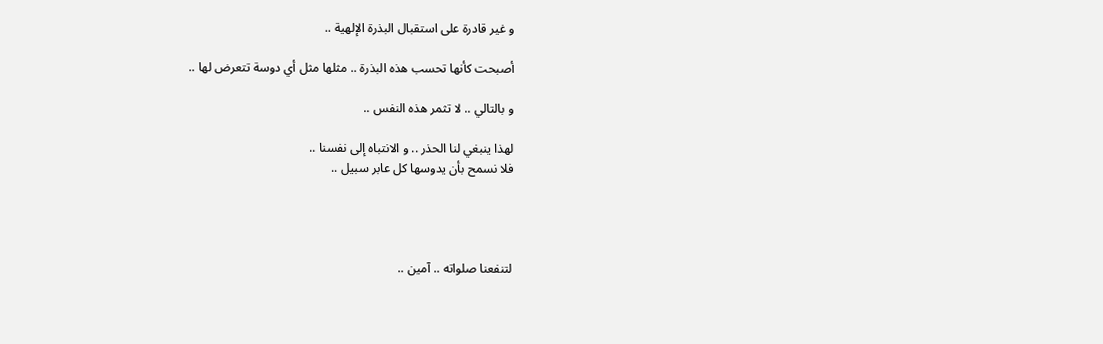و غير قادرة على استقبال البذرة الإلهية ..

أصبحت كأنها تحسب هذه البذرة .. مثلها مثل أي دوسة تتعرض لها ..

و بالتالي .. لا تثمر هذه النفس ..

لهذا ينبغي لنا الحذر .. و الانتباه إلى نفسنا ..
فلا نسمح بأن يدوسها كل عابر سبيل ..




لتنفعنا صلواته .. آمين ..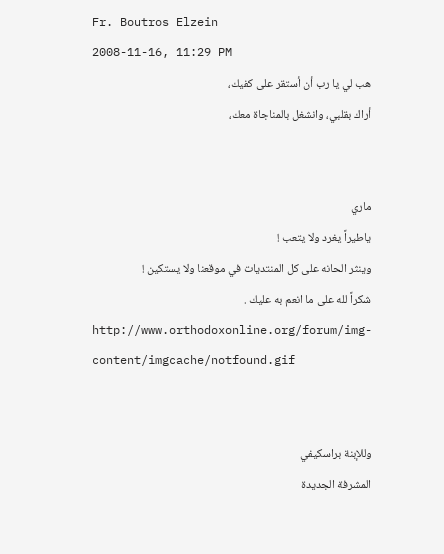Fr. Boutros Elzein
2008-11-16, 11:29 PM
هب لي يا رب أن أستقر على كفيك،
أراك بقلبي، وانشغل بالمناجاة معك،


ماري
ياطيراً يغرد ولا يتعب !
وينثر الحانه على كل المنتديات في موقعنا ولا يستكين !
شكراً لله على ما انعم به عليك .
http://www.orthodoxonline.org/forum/img-content/imgcache/notfound.gif


وللإبنة براسكيفي
المشرفة الجديدة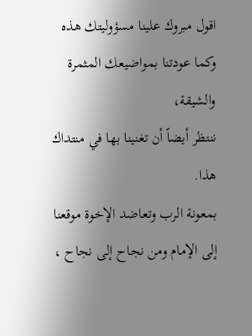اقول مبروك علينا مسؤوليتك هذه
وكما عودتنا بمواضيعك المثمرة والشيقة،
ننتظر أيضاً أن تغنينا بها في منتداك هذا.
بمعونة الرب وتعاضد الإخوة موقعنا إلى الإمام ومن نجاح إلى نجاح ،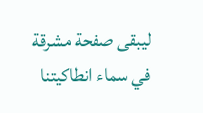ليبقى صفحة مشرقة في سماء انطاكيتنا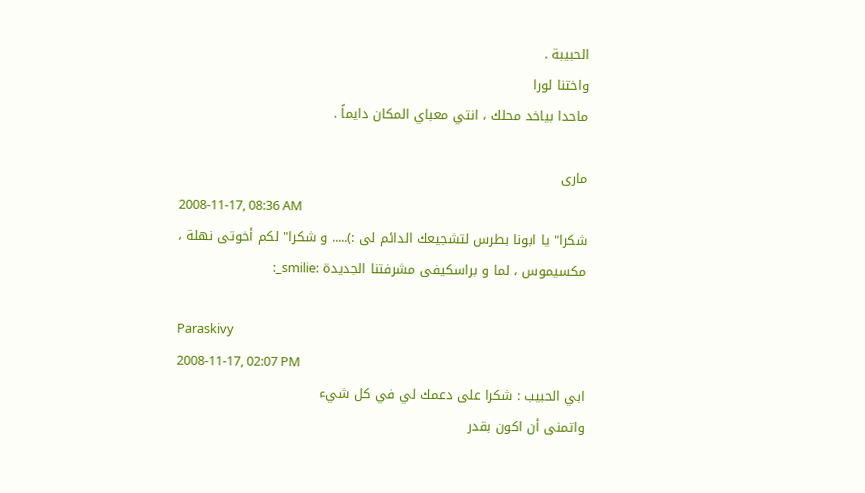الحبيبة .
واختنا لورا
ماحدا بياخد محلك ، انتي معباي المكان دايماً .

مارى
2008-11-17, 08:36 AM
شكرا" يا ابونا بطرس لتشجيعك الدائم لى :)..... و شكرا" لكم أخوتى نهلة ، مكسيموس ، لما و براسكيفى مشرفتنا الجديدة :smilie_:

Paraskivy
2008-11-17, 02:07 PM
ابي الحبيب : شكرا على دعمك لي في كل شيء
واتمنى أن اكون بقدر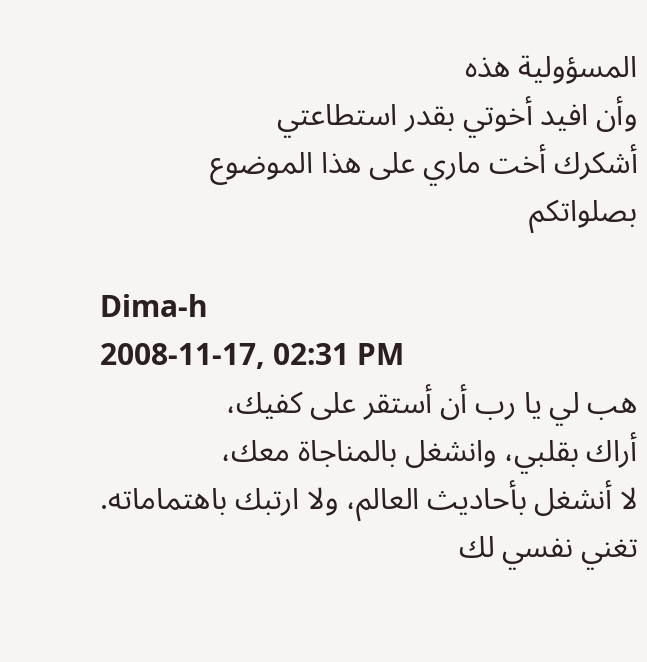المسؤولية هذه
وأن افيد أخوتي بقدر استطاعتي
أشكرك أخت ماري على هذا الموضوع
بصلواتكم

Dima-h
2008-11-17, 02:31 PM
هب لي يا رب أن أستقر على كفيك،
أراك بقلبي، وانشغل بالمناجاة معك،
لا أنشغل بأحاديث العالم، ولا ارتبك باهتماماته.
تغني نفسي لك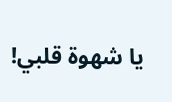يا شهوة قلبي!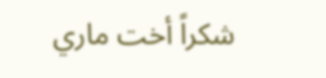شكراً أخت ماري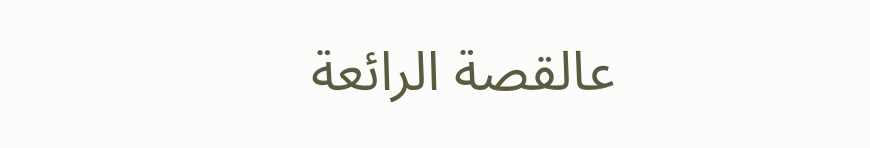عالقصة الرائعة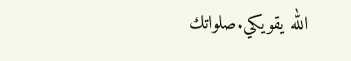الله يقويكي.صلواتك